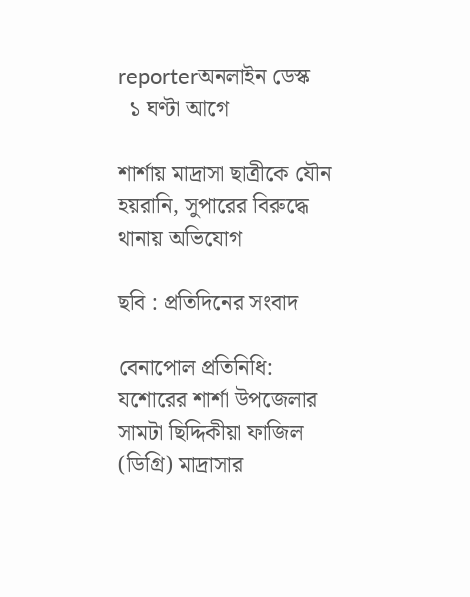reporterঅনলাইন ডেস্ক
  ১ ঘণ্টা আগে

শার্শায় মাদ্রাসা ছাত্রীকে যৌন হয়রানি, সুপারের বিরুদ্ধে থানায় অভিযোগ

ছবি : প্রতিদিনের সংবাদ

বেনাপোল প্রতিনিধি: যশোরের শার্শা উপজেলার সামটা ছিদ্দিকীয়া ফাজিল (ডিগ্রি) মাদ্রাসার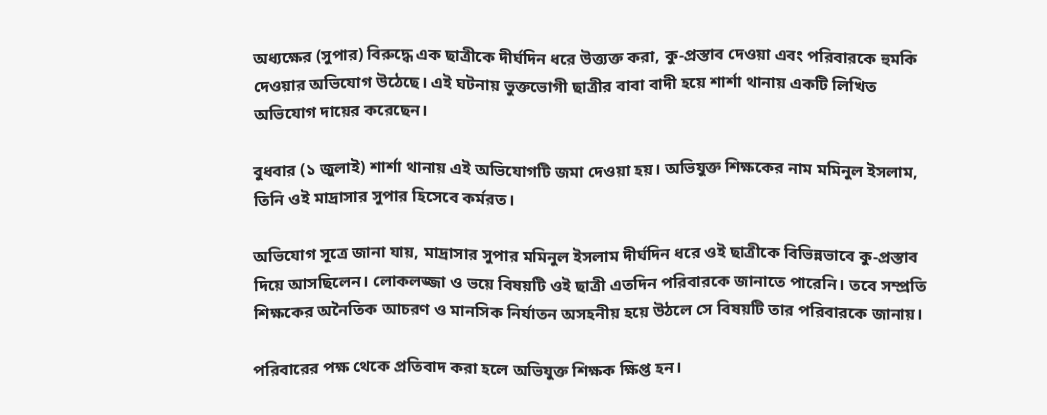অধ্যক্ষের (সুপার) বিরুদ্ধে এক ছাত্রীকে দীর্ঘদিন ধরে উত্ত্যক্ত করা, কু-প্রস্তাব দেওয়া এবং পরিবারকে হুমকি দেওয়ার অভিযোগ উঠেছে। এই ঘটনায় ভুক্তভোগী ছাত্রীর বাবা বাদী হয়ে শার্শা থানায় একটি লিখিত অভিযোগ দায়ের করেছেন।

বুধবার (১ জুলাই) শার্শা থানায় এই অভিযোগটি জমা দেওয়া হয়। অভিযুক্ত শিক্ষকের নাম মমিনুল ইসলাম, তিনি ওই মাদ্রাসার সুপার হিসেবে কর্মরত।

অভিযোগ সূত্রে জানা যায়, মাদ্রাসার সুপার মমিনুল ইসলাম দীর্ঘদিন ধরে ওই ছাত্রীকে বিভিন্নভাবে কু-প্রস্তাব দিয়ে আসছিলেন। লোকলজ্জা ও ভয়ে বিষয়টি ওই ছাত্রী এতদিন পরিবারকে জানাতে পারেনি। তবে সম্প্রতি শিক্ষকের অনৈতিক আচরণ ও মানসিক নির্যাতন অসহনীয় হয়ে উঠলে সে বিষয়টি তার পরিবারকে জানায়।

পরিবারের পক্ষ থেকে প্রতিবাদ করা হলে অভিযুক্ত শিক্ষক ক্ষিপ্ত হন।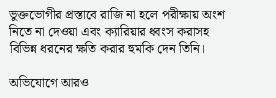ভুক্তভোগীর প্রস্তাবে রাজি না হলে পরীক্ষায় অংশ নিতে না দেওয়া এবং ক্যারিয়ার ধ্বংস করাসহ বিভিন্ন ধরনের ক্ষতি করার হুমকি দেন তিনি।

অভিযোগে আরও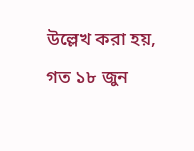উল্লেখ করা হয়, গত ১৮ জুন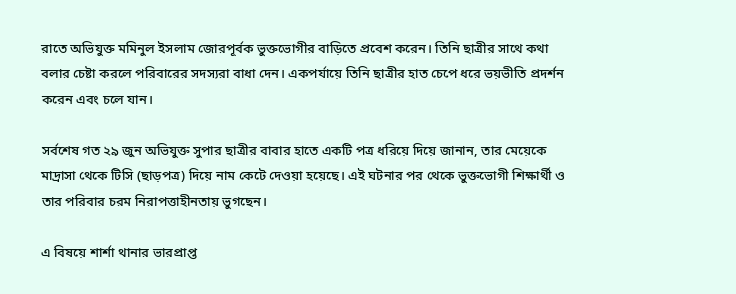রাতে অভিযুক্ত মমিনুল ইসলাম জোরপূর্বক ভুক্তভোগীর বাড়িতে প্রবেশ করেন। তিনি ছাত্রীর সাথে কথা বলার চেষ্টা করলে পরিবারের সদস্যরা বাধা দেন। একপর্যায়ে তিনি ছাত্রীর হাত চেপে ধরে ভয়ভীতি প্রদর্শন করেন এবং চলে যান।

সর্বশেষ গত ২৯ জুন অভিযুক্ত সুপার ছাত্রীর বাবার হাতে একটি পত্র ধরিয়ে দিয়ে জানান, তার মেয়েকে মাদ্রাসা থেকে টিসি (ছাড়পত্র) দিয়ে নাম কেটে দেওয়া হয়েছে। এই ঘটনার পর থেকে ভুক্তভোগী শিক্ষার্থী ও তার পরিবার চরম নিরাপত্তাহীনতায় ভুগছেন।

এ বিষয়ে শার্শা থানার ভারপ্রাপ্ত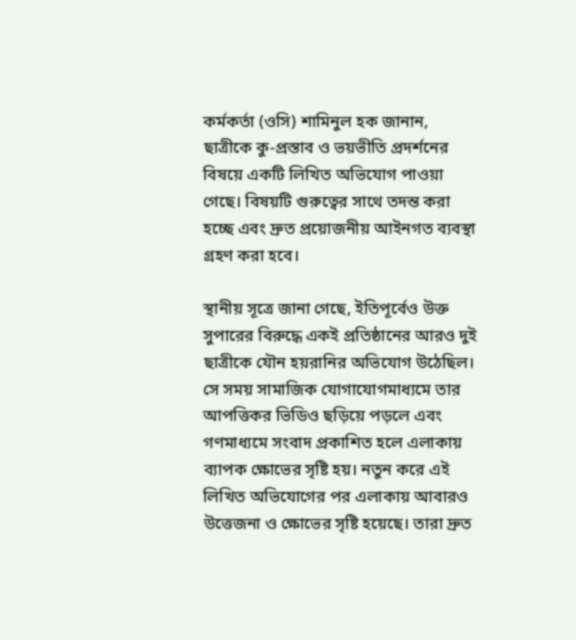কর্মকর্তা (ওসি) শামিনুল হক জানান, ছাত্রীকে কু-প্রস্তাব ও ভয়ভীতি প্রদর্শনের বিষয়ে একটি লিখিত অভিযোগ পাওয়া গেছে। বিষয়টি গুরুত্বের সাথে তদন্ত করা হচ্ছে এবং দ্রুত প্রয়োজনীয় আইনগত ব্যবস্থা গ্রহণ করা হবে।

স্থানীয় সূত্রে জানা গেছে, ইতিপূর্বেও উক্ত সুপারের বিরুদ্ধে একই প্রতিষ্ঠানের আরও দুই ছাত্রীকে যৌন হয়রানির অভিযোগ উঠেছিল। সে সময় সামাজিক যোগাযোগমাধ্যমে তার আপত্তিকর ভিডিও ছড়িয়ে পড়লে এবং গণমাধ্যমে সংবাদ প্রকাশিত হলে এলাকায় ব্যাপক ক্ষোভের সৃষ্টি হয়। নতুন করে এই লিখিত অভিযোগের পর এলাকায় আবারও উত্তেজনা ও ক্ষোভের সৃষ্টি হয়েছে। তারা দ্রুত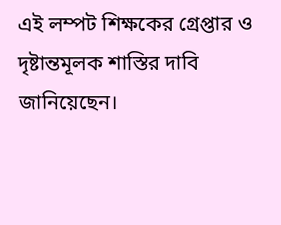এই লম্পট শিক্ষকের গ্রেপ্তার ও দৃষ্টান্তমূলক শাস্তির দাবি জানিয়েছেন।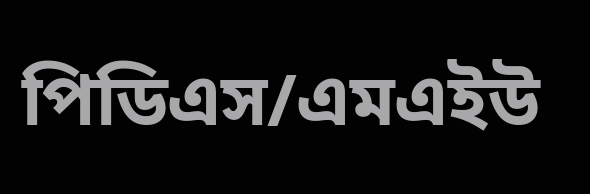পিডিএস/এমএইউ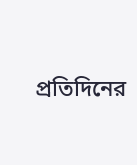প্রতিদিনের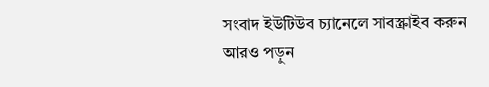সংবাদ ইউটিউব চ্যানেলে সাবস্ক্রাইব করুন
আরও পড়ুন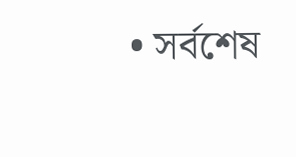• সর্বশেষ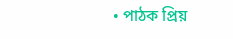• পাঠক প্রিয়